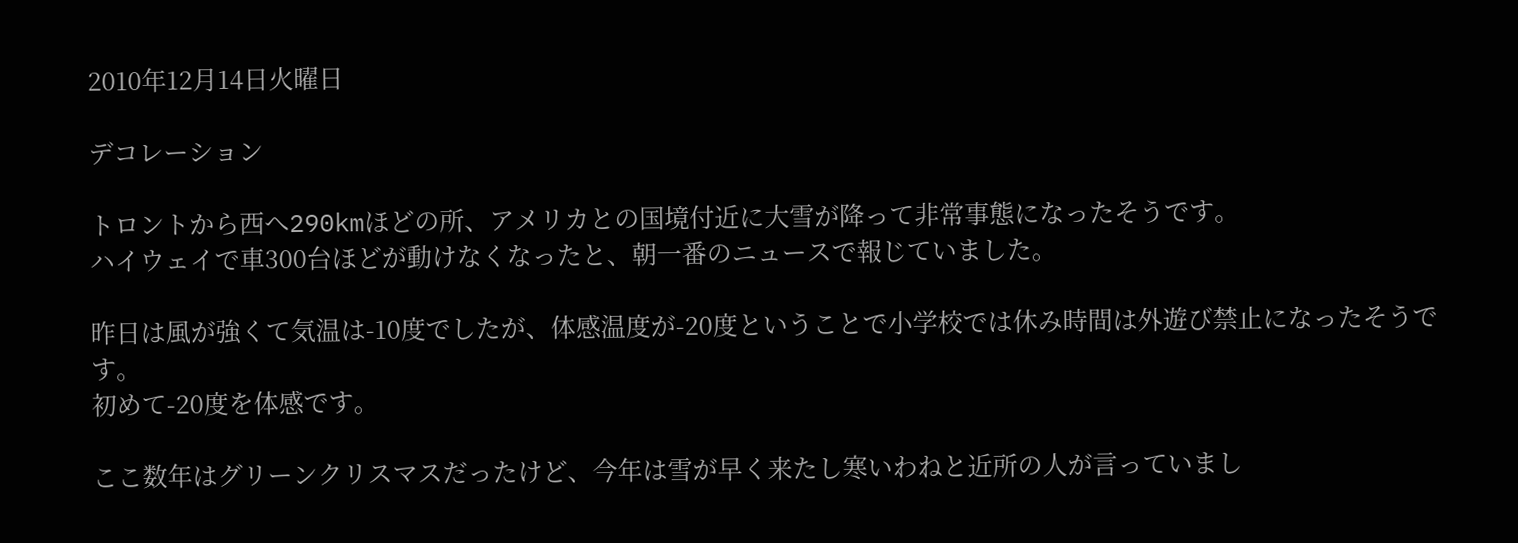2010年12月14日火曜日

デコレーション

トロントから西へ290kmほどの所、アメリカとの国境付近に大雪が降って非常事態になったそうです。
ハイウェイで車300台ほどが動けなくなったと、朝一番のニュースで報じていました。

昨日は風が強くて気温は-10度でしたが、体感温度が-20度ということで小学校では休み時間は外遊び禁止になったそうです。
初めて-20度を体感です。

ここ数年はグリーンクリスマスだったけど、今年は雪が早く来たし寒いわねと近所の人が言っていまし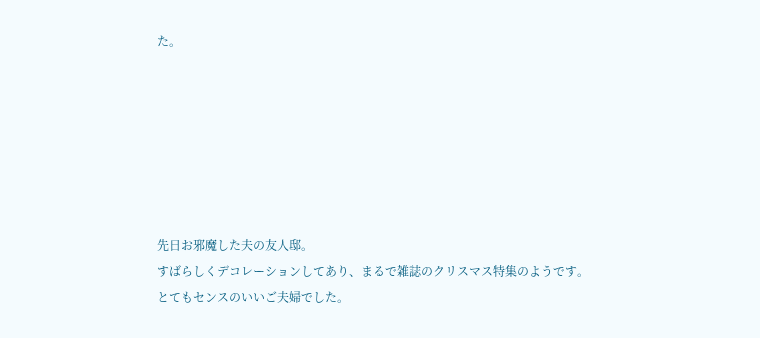た。







先日お邪魔した夫の友人邸。
すばらしくデコレーションしてあり、まるで雑誌のクリスマス特集のようです。
とてもセンスのいいご夫婦でした。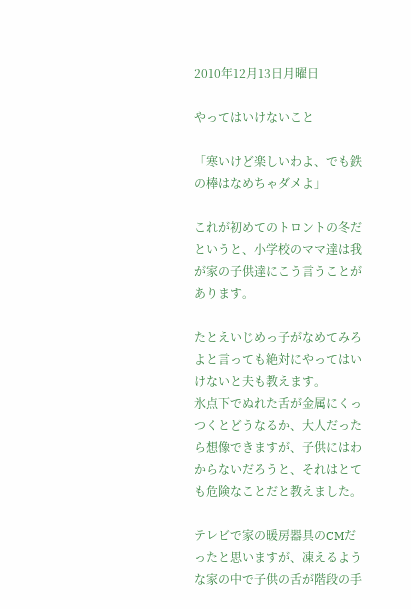2010年12月13日月曜日

やってはいけないこと

「寒いけど楽しいわよ、でも鉄の棒はなめちゃダメよ」

これが初めてのトロントの冬だというと、小学校のママ達は我が家の子供達にこう言うことがあります。

たとえいじめっ子がなめてみろよと言っても絶対にやってはいけないと夫も教えます。
氷点下でぬれた舌が金属にくっつくとどうなるか、大人だったら想像できますが、子供にはわからないだろうと、それはとても危険なことだと教えました。

テレビで家の暖房器具のCMだったと思いますが、凍えるような家の中で子供の舌が階段の手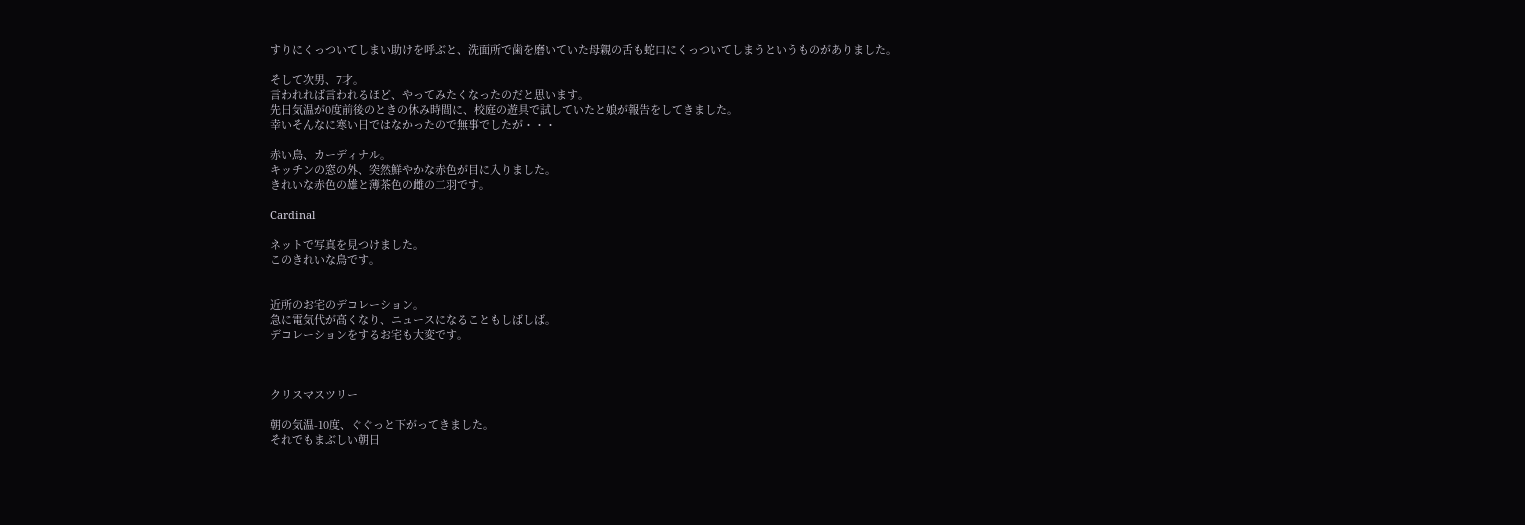すりにくっついてしまい助けを呼ぶと、洗面所で歯を磨いていた母親の舌も蛇口にくっついてしまうというものがありました。

そして次男、7才。
言われれば言われるほど、やってみたくなったのだと思います。
先日気温が0度前後のときの休み時間に、校庭の遊具で試していたと娘が報告をしてきました。
幸いそんなに寒い日ではなかったので無事でしたが・・・

赤い鳥、カーディナル。
キッチンの窓の外、突然鮮やかな赤色が目に入りました。
きれいな赤色の雄と薄茶色の雌の二羽です。

Cardinal

ネットで写真を見つけました。
このきれいな鳥です。


近所のお宅のデコレーション。
急に電気代が高くなり、ニュースになることもしばしば。
デコレーションをするお宅も大変です。



クリスマスツリー

朝の気温-10度、ぐぐっと下がってきました。
それでもまぶしい朝日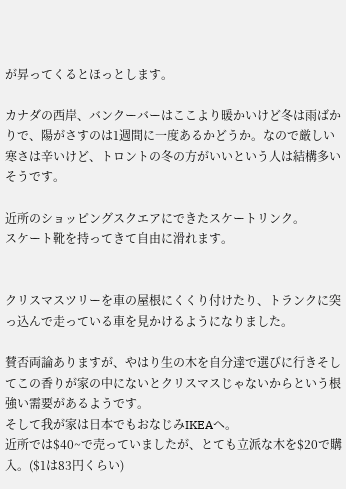が昇ってくるとほっとします。

カナダの西岸、バンクーバーはここより暖かいけど冬は雨ばかりで、陽がさすのは1週間に一度あるかどうか。なので厳しい寒さは辛いけど、トロントの冬の方がいいという人は結構多いそうです。

近所のショッピングスクエアにできたスケートリンク。
スケート靴を持ってきて自由に滑れます。


クリスマスツリーを車の屋根にくくり付けたり、トランクに突っ込んで走っている車を見かけるようになりました。

賛否両論ありますが、やはり生の木を自分達で選びに行きそしてこの香りが家の中にないとクリスマスじゃないからという根強い需要があるようです。
そして我が家は日本でもおなじみIKEAへ。
近所では$40~で売っていましたが、とても立派な木を$20で購入。($1は83円くらい)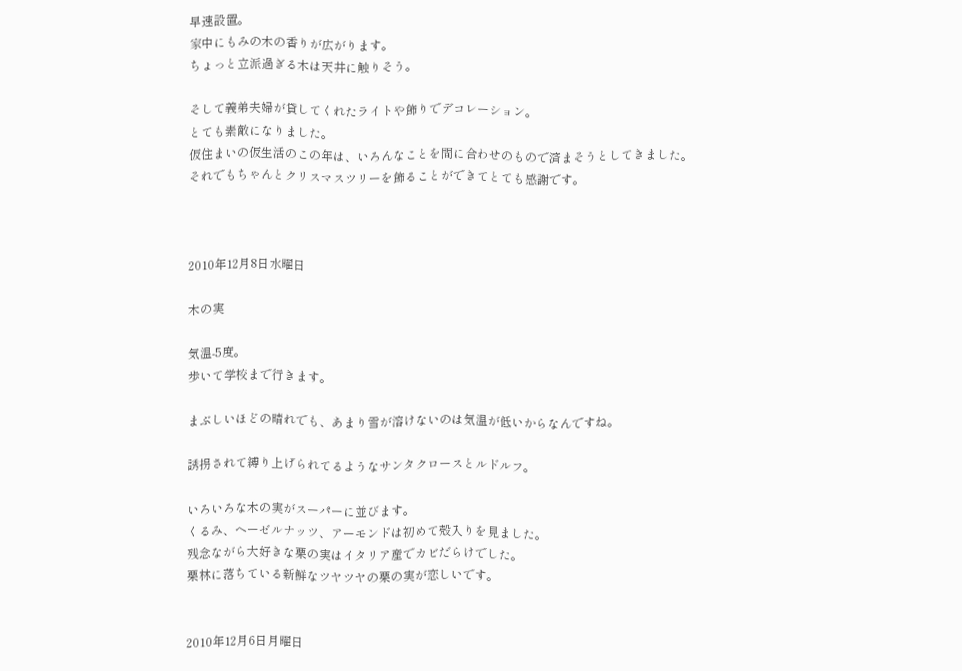早速設置。
家中にもみの木の香りが広がります。
ちょっと立派過ぎる木は天井に触りそう。

そして義弟夫婦が貸してくれたライトや飾りでデコレーション。
とても素敵になりました。
仮住まいの仮生活のこの年は、いろんなことを間に合わせのもので済まそうとしてきました。
それでもちゃんとクリスマスツリーを飾ることができてとても感謝です。



2010年12月8日水曜日

木の実

気温-5度。
歩いて学校まで行きます。

まぶしいほどの晴れでも、あまり雪が溶けないのは気温が低いからなんですね。

誘拐されて縛り上げられてるようなサンタクロースとルドルフ。

いろいろな木の実がスーパーに並びます。
くるみ、ヘーゼルナッツ、アーモンドは初めて殻入りを見ました。
残念ながら大好きな栗の実はイタリア産でカビだらけでした。
栗林に落ちている新鮮なツヤツヤの栗の実が恋しいです。


2010年12月6日月曜日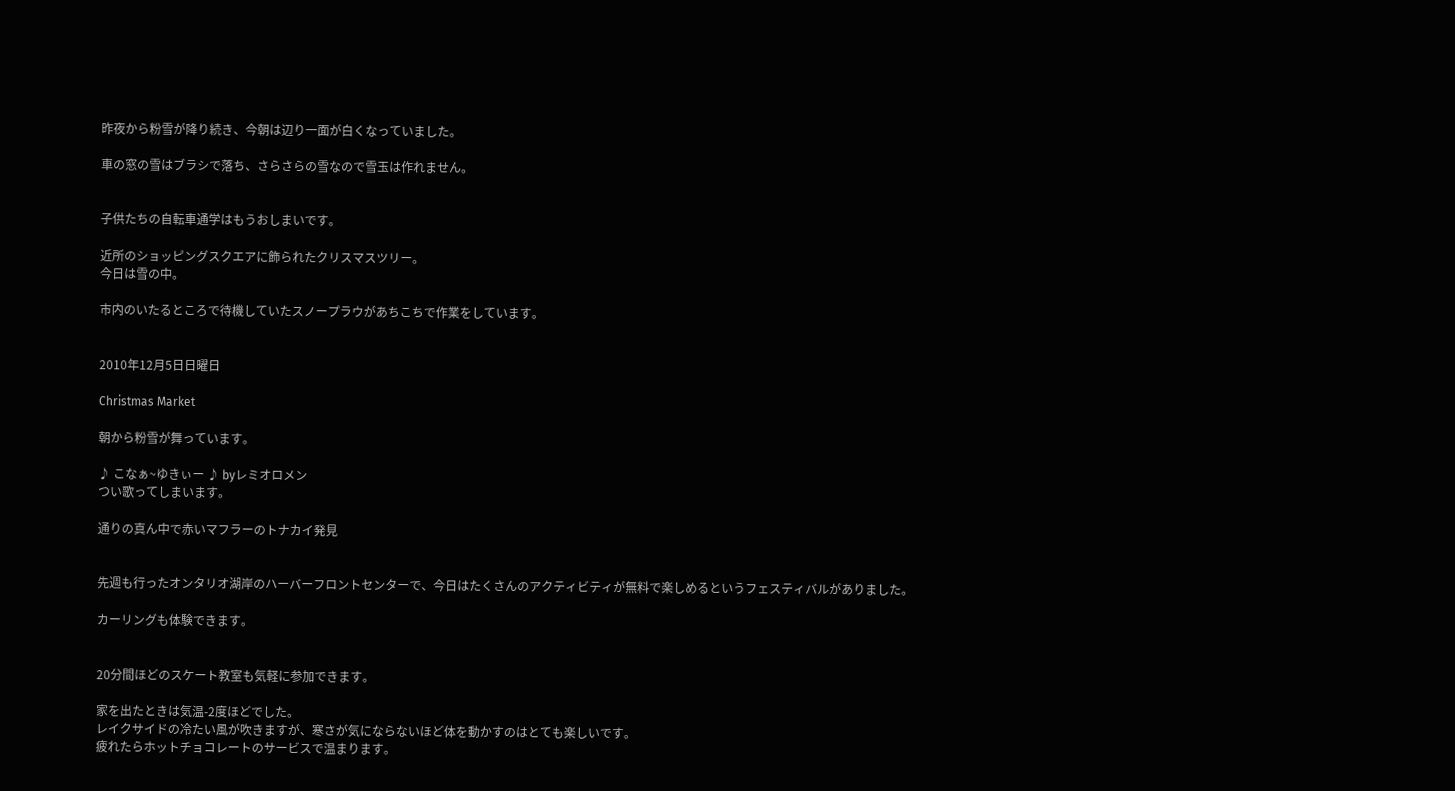昨夜から粉雪が降り続き、今朝は辺り一面が白くなっていました。

車の窓の雪はブラシで落ち、さらさらの雪なので雪玉は作れません。


子供たちの自転車通学はもうおしまいです。

近所のショッピングスクエアに飾られたクリスマスツリー。
今日は雪の中。

市内のいたるところで待機していたスノープラウがあちこちで作業をしています。


2010年12月5日日曜日

Christmas Market

朝から粉雪が舞っています。

♪ こなぁ~ゆきぃー ♪ byレミオロメン
つい歌ってしまいます。

通りの真ん中で赤いマフラーのトナカイ発見


先週も行ったオンタリオ湖岸のハーバーフロントセンターで、今日はたくさんのアクティビティが無料で楽しめるというフェスティバルがありました。

カーリングも体験できます。


20分間ほどのスケート教室も気軽に参加できます。

家を出たときは気温-2度ほどでした。
レイクサイドの冷たい風が吹きますが、寒さが気にならないほど体を動かすのはとても楽しいです。
疲れたらホットチョコレートのサービスで温まります。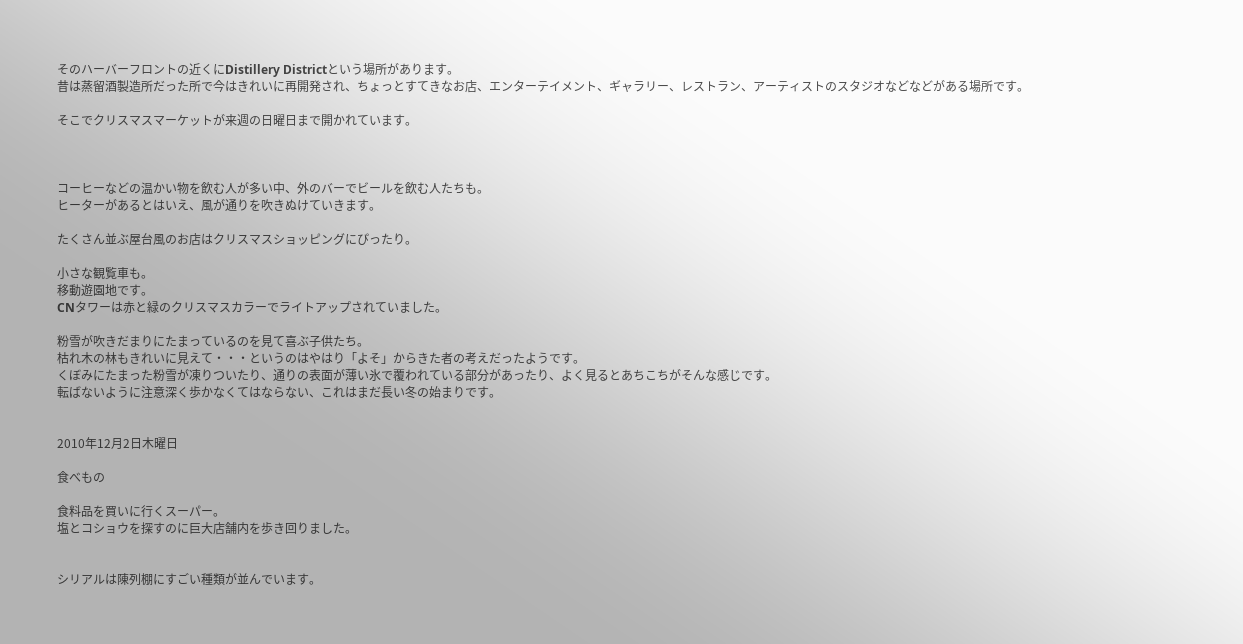そのハーバーフロントの近くにDistillery Districtという場所があります。
昔は蒸留酒製造所だった所で今はきれいに再開発され、ちょっとすてきなお店、エンターテイメント、ギャラリー、レストラン、アーティストのスタジオなどなどがある場所です。

そこでクリスマスマーケットが来週の日曜日まで開かれています。



コーヒーなどの温かい物を飲む人が多い中、外のバーでビールを飲む人たちも。
ヒーターがあるとはいえ、風が通りを吹きぬけていきます。

たくさん並ぶ屋台風のお店はクリスマスショッピングにぴったり。

小さな観覧車も。
移動遊園地です。
CNタワーは赤と緑のクリスマスカラーでライトアップされていました。

粉雪が吹きだまりにたまっているのを見て喜ぶ子供たち。
枯れ木の林もきれいに見えて・・・というのはやはり「よそ」からきた者の考えだったようです。
くぼみにたまった粉雪が凍りついたり、通りの表面が薄い氷で覆われている部分があったり、よく見るとあちこちがそんな感じです。
転ばないように注意深く歩かなくてはならない、これはまだ長い冬の始まりです。


2010年12月2日木曜日

食べもの

食料品を買いに行くスーパー。
塩とコショウを探すのに巨大店舗内を歩き回りました。


シリアルは陳列棚にすごい種類が並んでいます。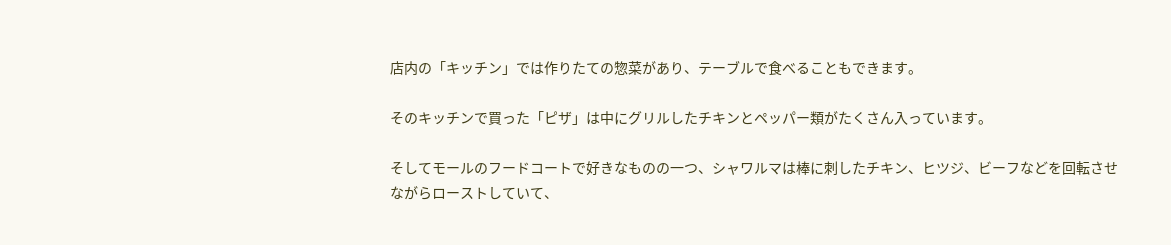店内の「キッチン」では作りたての惣菜があり、テーブルで食べることもできます。

そのキッチンで買った「ピザ」は中にグリルしたチキンとペッパー類がたくさん入っています。

そしてモールのフードコートで好きなものの一つ、シャワルマは棒に刺したチキン、ヒツジ、ビーフなどを回転させながらローストしていて、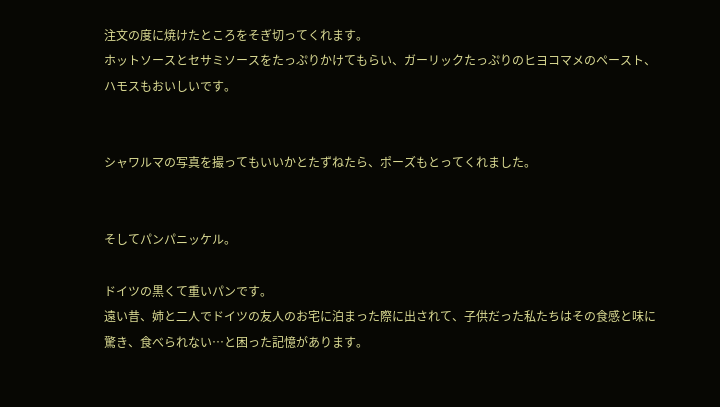注文の度に焼けたところをそぎ切ってくれます。
ホットソースとセサミソースをたっぷりかけてもらい、ガーリックたっぷりのヒヨコマメのペースト、ハモスもおいしいです。


シャワルマの写真を撮ってもいいかとたずねたら、ポーズもとってくれました。


そしてパンパニッケル。

ドイツの黒くて重いパンです。
遠い昔、姉と二人でドイツの友人のお宅に泊まった際に出されて、子供だった私たちはその食感と味に驚き、食べられない…と困った記憶があります。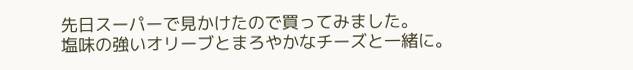先日スーパーで見かけたので買ってみました。
塩味の強いオリーブとまろやかなチーズと一緒に。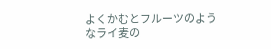よくかむとフルーツのようなライ麦の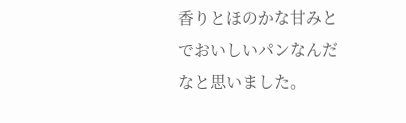香りとほのかな甘みとでおいしいパンなんだなと思いました。